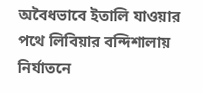অবৈধভাবে ইতালি যাওয়ার পথে লিবিয়ার বন্দিশালায় নির্যাতনে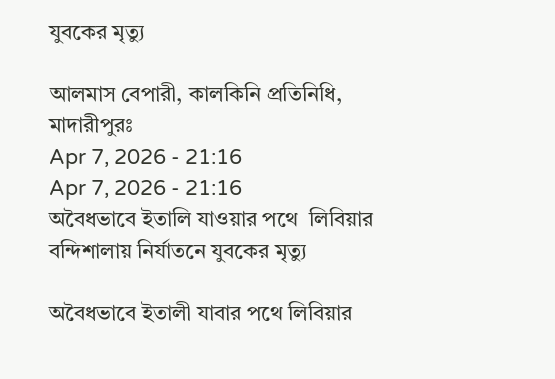যুবকের মৃত্যু

আলমাস বেপারী, কালকিনি প্রতিনিধি, মাদারীপুরঃ
Apr 7, 2026 - 21:16
Apr 7, 2026 - 21:16
অবৈধভাবে ইতালি যাওয়ার পথে  লিবিয়ার বন্দিশালায় নির্যাতনে যুবকের মৃত্যু

অবৈধভাবে ইতালী যাবার পথে লিবিয়ার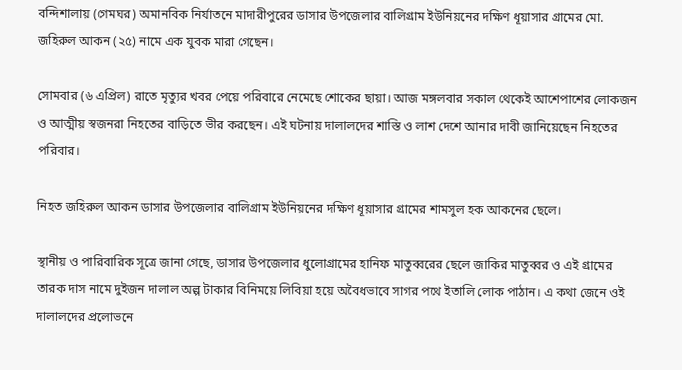বন্দিশালায় (গেমঘর) অমানবিক নির্যাতনে মাদারীপুরের ডাসার উপজেলার বালিগ্রাম ইউনিয়নের দক্ষিণ ধূয়াসার গ্রামের মো. জহিরুল আকন (২৫) নামে এক যুবক মারা গেছেন।

সোমবার (৬ এপ্রিল) রাতে মৃত্যুর খবর পেয়ে পরিবারে নেমেছে শোকের ছায়া। আজ মঙ্গলবার সকাল থেকেই আশেপাশের লোকজন ও আত্মীয় স্বজনরা নিহতের বাড়িতে ভীর করছেন। এই ঘটনায় দালালদের শাস্তি ও লাশ দেশে আনার দাবী জানিয়েছেন নিহতের পরিবার।

নিহত জহিরুল আকন ডাসার উপজেলার বালিগ্রাম ইউনিয়নের দক্ষিণ ধূয়াসার গ্রামের শামসুল হক আকনের ছেলে।

স্থানীয় ও পারিবারিক সূত্রে জানা গেছে, ডাসার উপজেলার ধুলোগ্রামের হানিফ মাতুব্বরের ছেলে জাকির মাতুব্বর ও এই গ্রামের তারক দাস নামে দুইজন দালাল অল্প টাকার বিনিময়ে লিবিয়া হয়ে অবৈধভাবে সাগর পথে ইতালি লোক পাঠান। এ কথা জেনে ওই দালালদের প্রলোভনে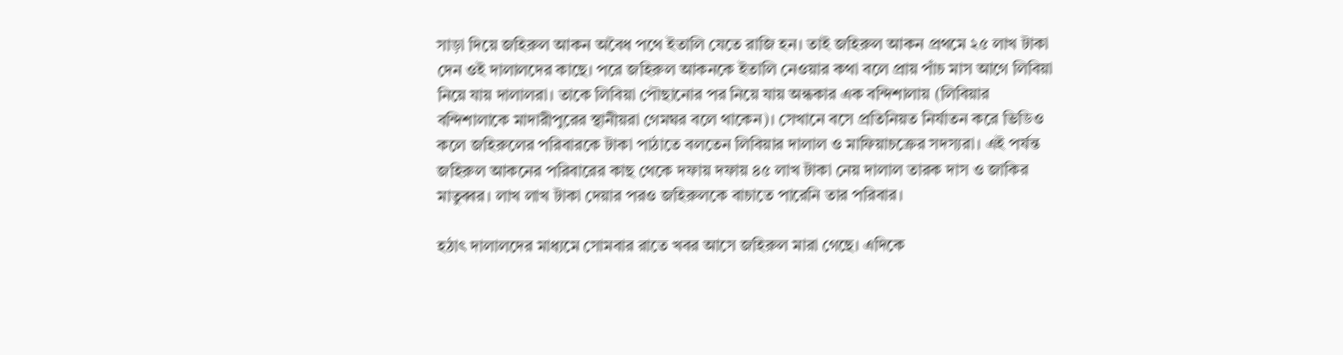সাড়া দিয়ে জহিরুল আকন অবৈধ পথে ইতালি যেতে রাজি হন। তাই জহিরুল আকন প্রথমে ২৫ লাখ টাকা দেন ওই দালালদের কাছে। পরে জহিরুল আকনকে ইতালি নেওয়ার কথা বলে প্রায় পাঁচ মাস আগে লিবিয়া নিয়ে যায় দালালরা। তাকে লিবিয়া পৌছানোর পর নিয়ে যায় অন্ধকার এক বন্দিশালায় (লিবিয়ার বন্দিশালাকে মাদারীপুরের স্থানীয়রা গেমঘর বলে থাকেন)। সেখানে বসে প্রতিনিয়ত নির্যাতন করে ভিডিও কলে জহিরুলের পরিবারকে টাকা পাঠাতে বলতেন লিবিয়ার দালাল ও মাফিয়াচক্রের সদস্যরা। এই পর্যন্ত জহিরুল আকনের পরিবারের কাছ থেকে দফায় দফায় ৪৫ লাখ টাকা নেয় দালাল তারক দাস ও জাকির মাতুব্বর। লাখ লাখ টাকা দেয়ার পরও জহিরুলকে বাচাতে পারেনি তার পরিবার।

হঠাৎ দালালদের মাধ্যমে সোমবার রাতে খবর আসে জহিরুল মারা গেছে। এদিকে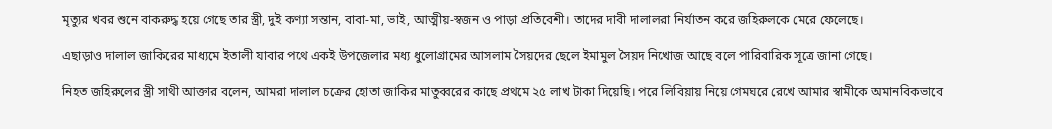মৃত্যুর খবর শুনে বাকরুদ্ধ হয়ে গেছে তার স্ত্রী, দুই কণ্যা সন্তান, বাবা-মা, ভাই, আত্মীয়-স্বজন ও পাড়া প্রতিবেশী। তাদের দাবী দালালরা নির্যাতন করে জহিরুলকে মেরে ফেলেছে।

এছাড়াও দালাল জাকিরের মাধ্যমে ইতালী যাবার পথে একই উপজেলার মধ্য ধুলোগ্রামের আসলাম সৈয়দের ছেলে ইমামুল সৈয়দ নিখোজ আছে বলে পারিবারিক সূত্রে জানা গেছে।

নিহত জহিরুলের স্ত্রী সাথী আক্তার বলেন, আমরা দালাল চক্রের হোতা জাকির মাতুব্বরের কাছে প্রথমে ২৫ লাখ টাকা দিয়েছি। পরে লিবিয়ায় নিয়ে গেমঘরে রেখে আমার স্বামীকে অমানবিকভাবে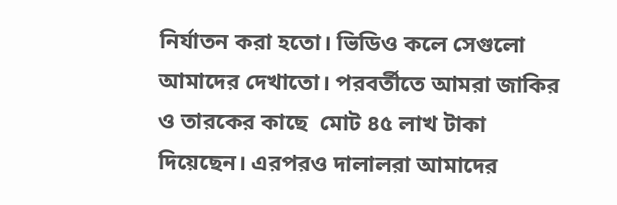নির্যাতন করা হতো। ভিডিও কলে সেগুলো আমাদের দেখাতো। পরবর্তীতে আমরা জাকির ও তারকের কাছে  মোট ৪৫ লাখ টাকা দিয়েছেন। এরপরও দালালরা আমাদের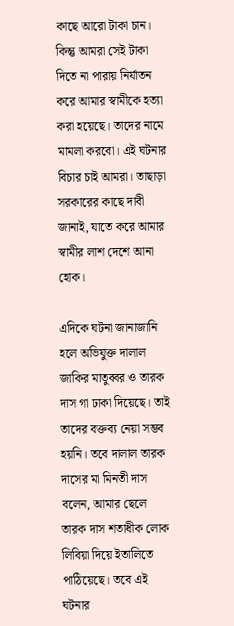কাছে আরো টাকা চান। কিন্তু আমরা সেই টাকা দিতে না পারায় নির্যাতন করে আমার স্বামীকে হত্যা করা হয়েছে। তাদের নামে মামলা করবো। এই ঘটনার বিচার চাই আমরা। তাছাড়া সরকারের কাছে দাবী জানাই, যাতে করে আমার স্বামীর লাশ দেশে আনা হোক।

এদিকে ঘটনা জানাজানি হলে অভিযুক্ত দালাল জাকির মাতুব্বর ও তারক দাস গা ঢাকা দিয়েছে। তাই তাদের বক্তব্য নেয়া সম্ভব হয়নি। তবে দালাল তারক দাসের মা মিনতী দাস বলেন, আমার ছেলে তারক দাস শতাধীক লোক লিবিয়া দিয়ে ইতালিতে পাঠিয়েছে। তবে এই ঘটনার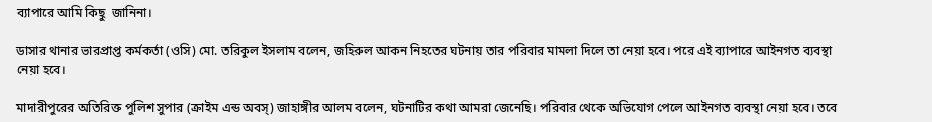ব্যাপারে আমি কিছু  জানিনা।

ডাসার থানার ভারপ্রাপ্ত কর্মকর্তা (ওসি) মো. তরিকুল ইসলাম বলেন, জহিরুল আকন নিহতের ঘটনায় তার পরিবার মামলা দিলে তা নেয়া হবে। পরে এই ব্যাপারে আইনগত ব্যবস্থা নেয়া হবে।

মাদারীপুরের অতিরিক্ত পুলিশ সুপার (ক্রাইম এন্ড অবস্) জাহাঙ্গীর আলম বলেন, ঘটনাটির কথা আমরা জেনেছি। পরিবার থেকে অভিযোগ পেলে আইনগত ব্যবস্থা নেয়া হবে। তবে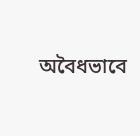অবৈধভাবে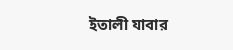ইতালী যাবার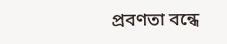প্রবণতা বন্ধে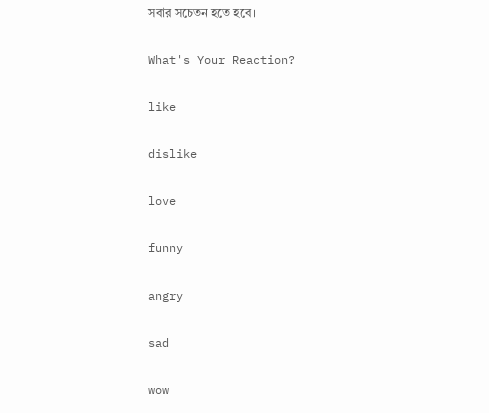সবার সচেতন হতে হবে।

What's Your Reaction?

like

dislike

love

funny

angry

sad

wow